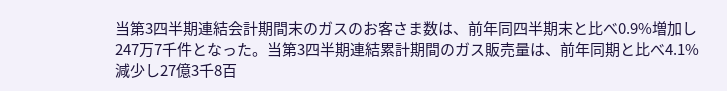当第3四半期連結会計期間末のガスのお客さま数は、前年同四半期末と比べ0.9%増加し247万7千件となった。当第3四半期連結累計期間のガス販売量は、前年同期と比べ4.1%減少し27億3千8百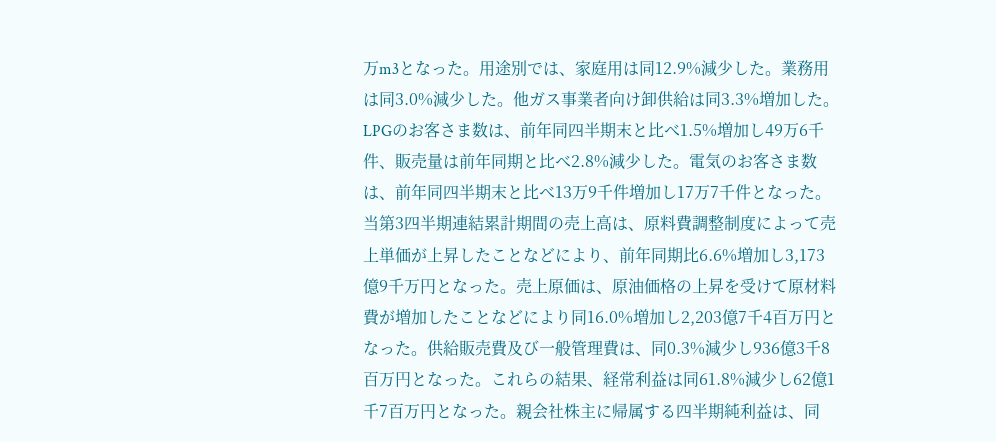万m3となった。用途別では、家庭用は同12.9%減少した。業務用は同3.0%減少した。他ガス事業者向け卸供給は同3.3%増加した。LPGのお客さま数は、前年同四半期末と比べ1.5%増加し49万6千件、販売量は前年同期と比べ2.8%減少した。電気のお客さま数は、前年同四半期末と比べ13万9千件増加し17万7千件となった。
当第3四半期連結累計期間の売上高は、原料費調整制度によって売上単価が上昇したことなどにより、前年同期比6.6%増加し3,173億9千万円となった。売上原価は、原油価格の上昇を受けて原材料費が増加したことなどにより同16.0%増加し2,203億7千4百万円となった。供給販売費及び一般管理費は、同0.3%減少し936億3千8百万円となった。これらの結果、経常利益は同61.8%減少し62億1千7百万円となった。親会社株主に帰属する四半期純利益は、同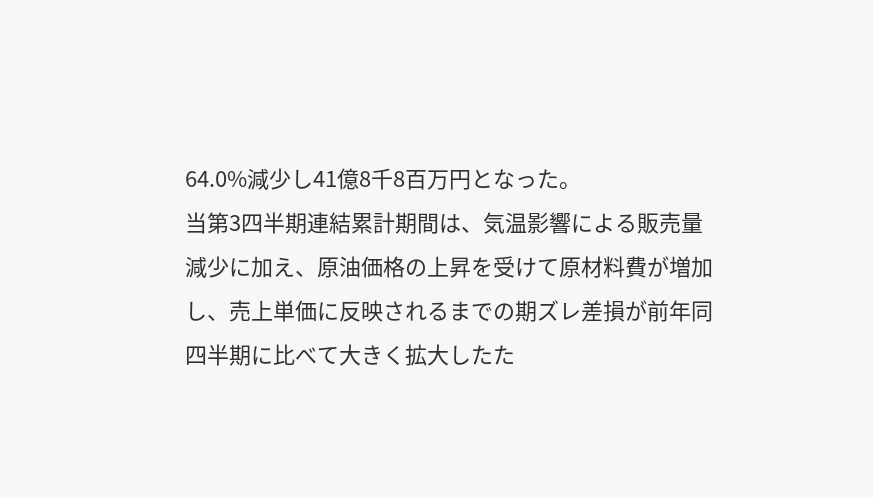64.0%減少し41億8千8百万円となった。
当第3四半期連結累計期間は、気温影響による販売量減少に加え、原油価格の上昇を受けて原材料費が増加し、売上単価に反映されるまでの期ズレ差損が前年同四半期に比べて大きく拡大したた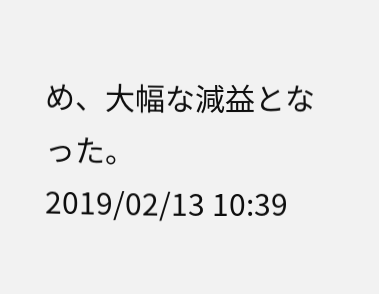め、大幅な減益となった。
2019/02/13 10:39